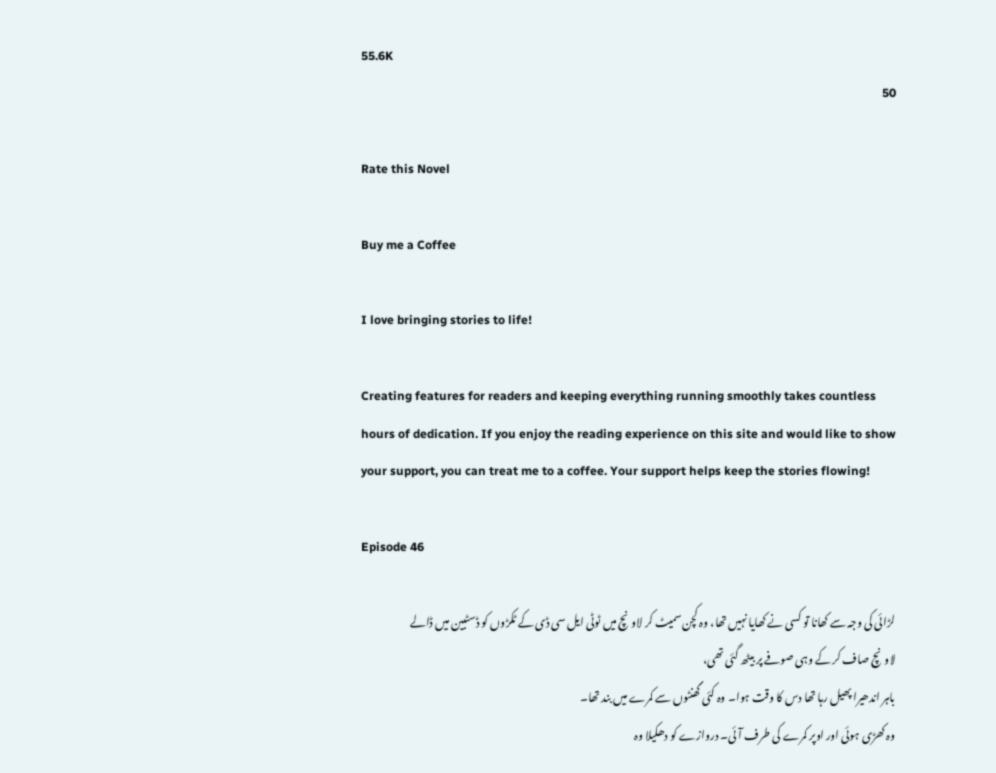55.6K
50

Rate this Novel

Buy me a Coffee

I love bringing stories to life!

Creating features for readers and keeping everything running smoothly takes countless hours of dedication. If you enjoy the reading experience on this site and would like to show your support, you can treat me to a coffee. Your support helps keep the stories flowing!

Episode 46

لڑائی کی وجہ سے کھانا تو کسی نے کھایا نہیں تھا، وہ کچن سمیٹ کر لاونچ میں ٹوٹی ایل سی ڈی کے ٹکڑوں کو ڈسٹبین میں ڈالے لاونچ صاف کر کے وہی صوفے پر بیٹھ گئی تھی،
باہر اندھیرا پھیل رہا تھا دس کا وقت ہوا۔ وہ کئی گھنٹوں سے کمرے میں بند تھا۔
وہ کھڑی ہوئی اور اوپر کمرے کی طرف آئی۔ دروازے کو دھکیلا وہ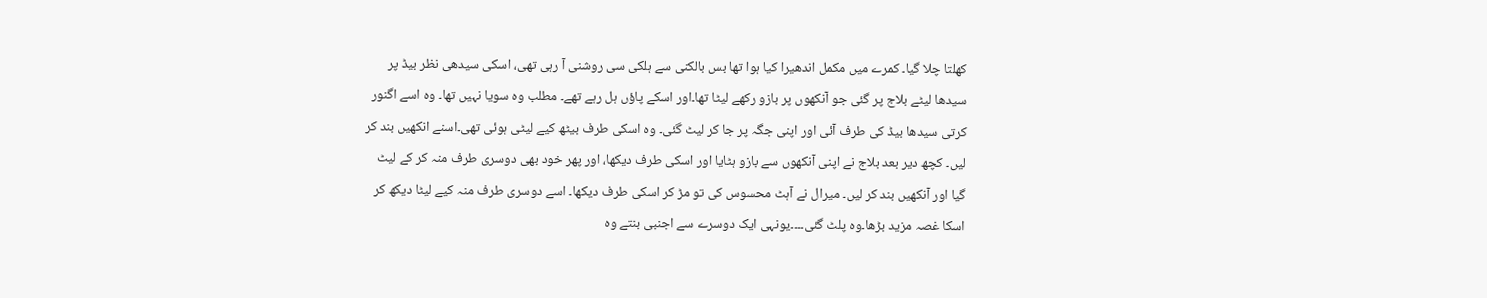کھلتا چلا گیا۔ کمرے میں مکمل اندھیرا کیا ہوا تھا بس بالکنی سے ہلکی سی روشنی آ رہی تھی، اسکی سیدھی نظر بیڈ پر سیدھا لیٹے بلاج پر گئی جو آنکھوں پر بازو رکھے لیٹا تھا۔اور اسکے پاؤں ہل رہے تھے۔ مطلب وہ سویا نہیں تھا۔ وہ اسے اگنور کرتی سیدھا بیڈ کی طرف آئی اور اپنی جگہ پر جا کر لیٹ گئی۔ وہ اسکی طرف بیٹھ کیے لیٹی ہوئی تھی۔اسنے انکھیں بند کر لیں۔ کچھ دیر بعد بلاج نے اپنی آنکھوں سے بازو ہٹایا اور اسکی طرف دیکھا، اور پھر خود بھی دوسری طرف منہ کر کے لیٹ گیا اور آنکھیں بند کر لیں۔ میرال نے آہٹ محسوس کی تو مڑ کر اسکی طرف دیکھا۔ اسے دوسری طرف منہ کیے لیٹا دیکھ کر اسکا غصہ مزید بڑھا۔وہ پلٹ گئی۔۔۔۔یونہی ایک دوسرے سے اجنبی بنتے وہ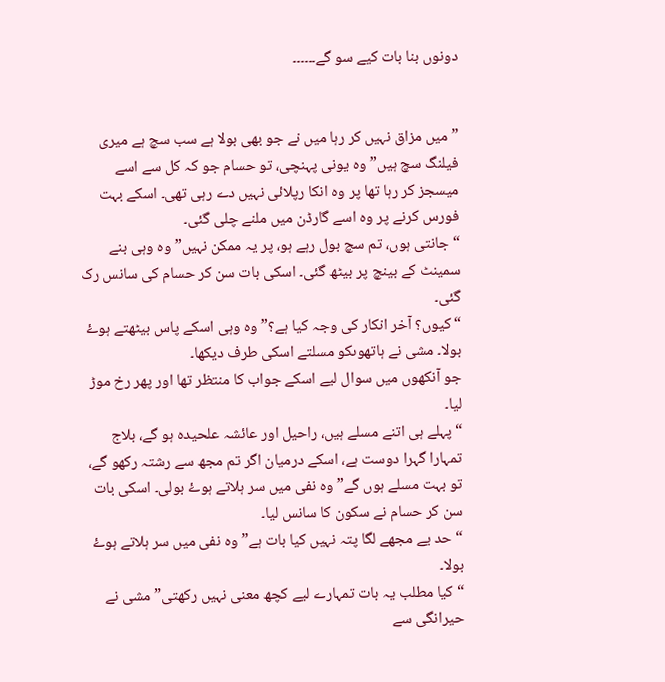دونوں بنا بات کیے سو گے۔۔۔۔۔۔


” میں مزاق نہیں کر رہا میں نے جو بھی بولا ہے سب سچ ہے میری فیلنگ سچ ہیں” وہ یونی پہنچی، تو حسام جو کہ کل سے اسے میسجز کر رہا تھا پر وہ انکا رپلائی نہیں دے رہی تھی۔ اسکے بہت فورس کرنے پر وہ اسے گارڈن میں ملنے چلی گئی۔
“جانتی ہوں، تم سچ بول رہے ہو، پر یہ ممکن نہیں” وہ وہی بنے سمینٹ کے بینچ پر بیٹھ گئی۔ اسکی بات سن کر حسام کی سانس رک گئی۔
“کیوں؟ آخر انکار کی وجہ کیا ہے؟” وہ وہی اسکے پاس بیٹھتے ہوۓ بولا۔ مشی نے ہاتھوںکو مسلتے اسکی طرف دیکھا۔
جو آنکھوں میں سوال لیے اسکے جواب کا منتظر تھا اور پھر رخ موڑ لیا۔
“پہلے ہی اتنے مسلے ہیں، راحیل اور عائشہ علحیدہ ہو گے، بلاج تمہارا گہرا دوست ہے، اسکے درمیان اگر تم مجھ سے رشتہ رکھو گے، تو بہت مسلے ہوں گے” وہ نفی میں سر ہلاتے ہوۓ بولی۔ اسکی بات سن کر حسام نے سکون کا سانس لیا۔
“حد یے مجھے لگا پتہ نہیں کیا بات ہے” وہ نفی میں سر ہلاتے ہوۓ بولا۔
“کیا مطلب یہ بات تمہارے لیے کچھ معنی نہیں رکھتی” مشی نے حیرانگی سے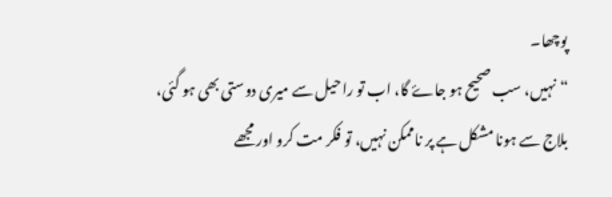پوچھا۔
“نہیں، سب صحیح ہو جاۓ گا، اب تو راحیل سے میری دوستی بھی ہو گئی، بلاج سے ہونا مشکل ہے پر ناممکن نہیں، تو فکر مت کرو اور مجھے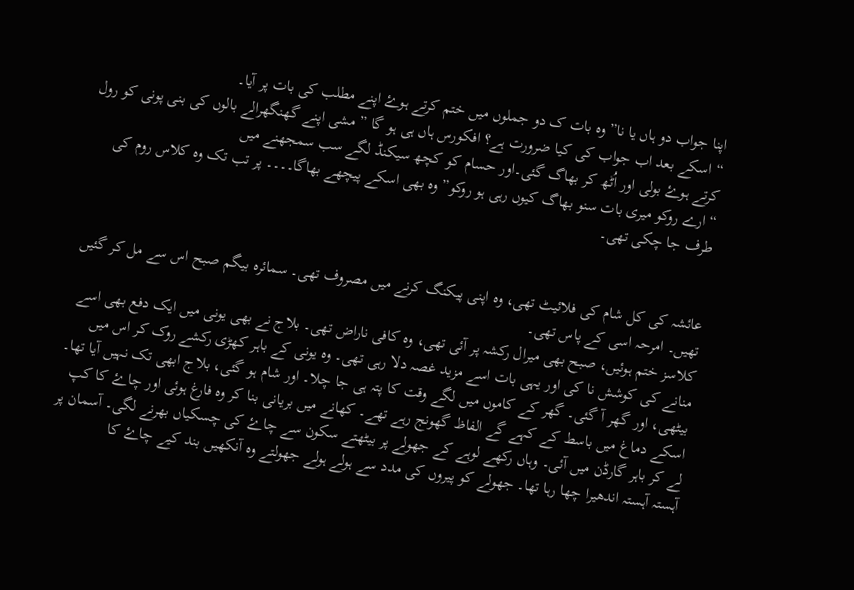اپنا جواب دو ہاں یا نا” وہ بات ک دو جملوں میں ختم کرتے ہوۓ اپنے مطلب کی بات پر آیا۔
“اسکے بعد اب جواب کی کیا ضرورت ہے؟ افکورس ہاں ہی ہو گا ” مشی اپنے گھنگھرالے بالوں کی بنی پونی کو رول کرتے ہوۓ بولی اور اُٹھ کر بھاگ گئی۔اور حسام کو کچھ سیکنڈ لگے سب سمجھنے میں
“ارے روکو میری بات سنو بھاگ کیوں رہی ہو روکو” وہ بھی اسکے پیچھے بھاگا۔۔۔۔ پر تب تک وہ کلاس روم کی طرف جا چکی تھی۔


عائشہ کی کل شام کی فلائیٹ تھی، وہ اپنی پیکنگ کرنے میں مصروف تھی۔ سمائرہ بیگم صبح اس سے مل کر گئیں تھیں۔ امرحہ اسی کے پاس تھی۔
کلاسز ختم ہوئیں، صبح بھی میرال رکشہ پر آئی تھی، وہ کافی ناراض تھی۔ بلاج نے بھی یونی میں ایک دفع بھی اسے منانے کی کوشش نا کی اور یہی بات اسے مزید غصہ دلا رہی تھی۔ وہ یونی کے باہر کھڑی رکشے روک کر اس میں بیٹھی، اور گھر آ گئی۔ گھر کے کاموں میں لگے وقت کا پتہ ہی جا چلا۔ اور شام ہو گئی، بلاج ابھی تک نہیں آیا تھا۔ اسکے دماغ میں باسط کے کہے گے الفاظ گھونج رہے تھے۔ کھانے میں بریانی بنا کر وہ فارغ ہوئی اور چاۓ کا کپ لے کر باہر گارڈن میں آئی۔ وہاں رکھے لوہے کے جھولے پر بیٹھتے سکون سے چاۓ کی چسکیاں بھرنے لگی۔ آسمان پر آہستہ آہستہ اندھیرا چھا رہا تھا۔ جھولے کو پیروں کی مدد سے ہولے ہولے جھولتے وہ آنکھیں بند کیے چاۓ کا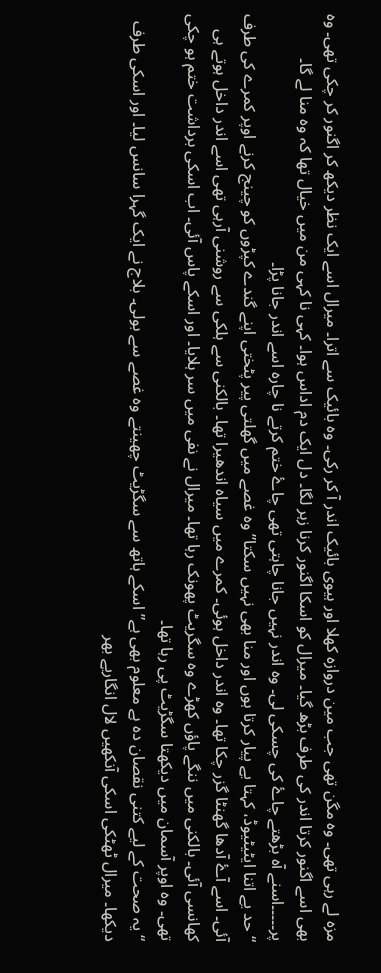مزہ لے رہی تھی۔ وہ مگن تھی جب مین دروازہ کھلا اور ہیوی بائیک اندر آ کر رکی۔ وہ بائیک سے اترا۔ میرال اسے ایک نظر دیکھ کر اگنور کر چکی تھی۔ وہ بھی اسے اگنور کرتا اندر کی طرف بڑھ گیا۔ میرال کو اسکا اگنور کرنا زہر لگا۔ دل ایک دم اداس ہوا۔ کہی نا کہی من میں خیال تھا کہ وہ منا لے گا۔ پر۔۔۔۔۔اسنے آہ بڑھتے چاۓ کی چسکی لی۔ وہ اندر نہیں جانا چاہتی تھی چاۓ ختم کرتے نا چارہ اسے اندر جانا پڑا۔
“حد یے اتنا ایٹیٹیوڈ، کہتا یے پیار کرتا ہوں اور منا بھی نہیں سکتا” وہ غصے میں گھلتی پیر پٹختی اپنے گندے کپڑوں کو چینج کرنے اوپر کمرے کی طرف آئی۔ اسے آۓ آدھا گھنٹا گزر چکا تھا۔ وہ اندر داخل ہوئی۔ کمرے میں سیاہ اندھیرا تھا۔ بالکنی سے ہلکی سے روشنی آرہی تھی اسے اندر داخل ہوتے ہی کھانسی آئی۔ بالکنی میں ننگے پاؤں کھڑے وہ سگریٹ پھونک رہا تھا۔ میرال نے نفی میں سر ہلایا۔ اور اسکے پاس آئی۔ اب اسکی برداشت ختم ہو چکی تھی۔ وہ اوپر آسمان میں دیکھتا سگڑیٹ پی رہا تھا۔
“یہ صحت کے لیے کتنی نقصان دہ ہے معلوم بھی ہے” اسکے ہاتھ سے سگڑیٹ چھینتے وہ غصے سے بولی۔ بلاج نے ایک گہرا سانس لیا۔ اور اسکی طرف دیکھا۔ میرال ٹھٹکی اسکی آنکھیں لال انگاریے بھر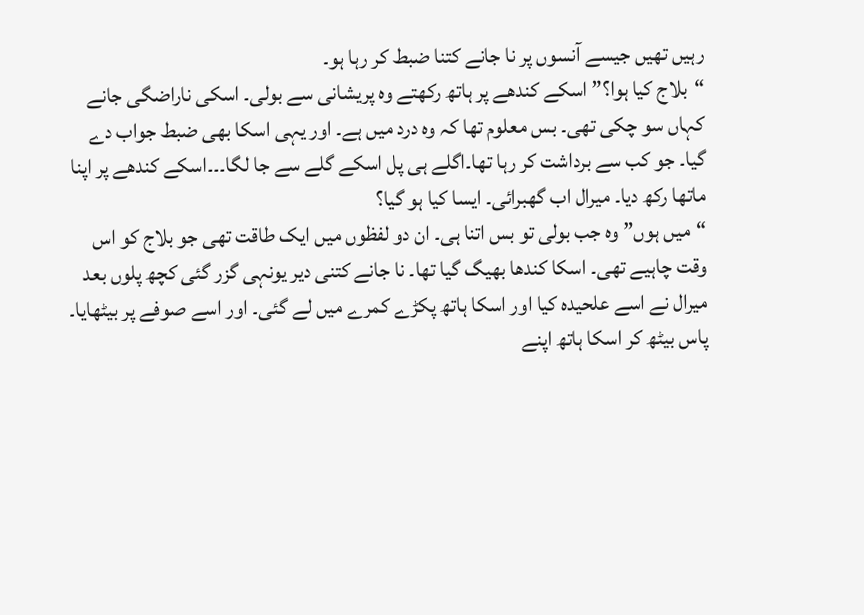رہیں تھیں جیسے آنسوں پر نا جانے کتنا ضبط کر رہا ہو۔
“بلاج کیا ہوا؟” اسکے کندھے پر ہاتھ رکھتے وہ پریشانی سے بولی۔ اسکی ناراضگی جانے کہاں سو چکی تھی۔ بس معلوم تھا کہ وہ درد میں ہے۔ اور یہی اسکا بھی ضبط جواب دے گیا۔ جو کب سے برداشت کر رہا تھا۔اگلے ہی پل اسکے گلے سے جا لگا۔۔۔اسکے کندھے پر اپنا ماتھا رکھ دیا۔ میرال اب گھبرائی۔ ایسا کیا ہو گیا؟
“میں ہوں” وہ جب بولی تو بس اتنا ہی۔ ان دو لفظوں میں ایک طاقت تھی جو بلاج کو اس وقت چاہیے تھی۔ اسکا کندھا بھیگ گیا تھا۔ نا جانے کتنی دیر یونہی گزر گئی کچھ پلوں بعد میرال نے اسے علحیدہ کیا اور اسکا ہاتھ پکڑے کمرے میں لے گئی۔ اور اسے صوفے پر بیٹھایا۔ پاس بیٹھ کر اسکا ہاتھ اپنے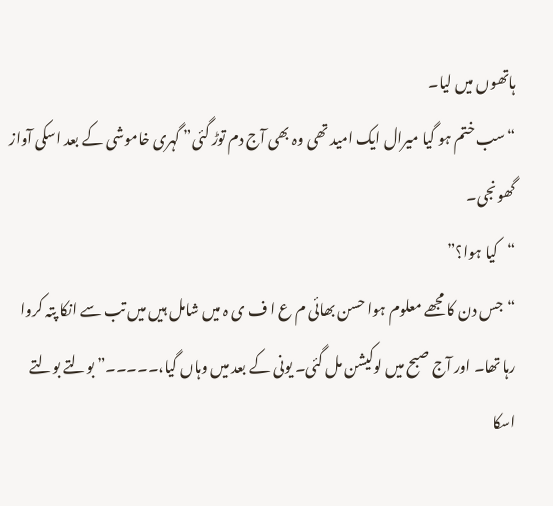ہاتھوں میں لیا۔
“سب ختم ہو گیا میرال ایک امید تھی وہ بھی آج دم توڑ گئی” گہری خاموشی کے بعد اسکی آواز گھونجی۔
“کیا ہوا؟”
“جس دن کا مجھے معلوم ہوا حسن بھائی م ع ا ف ی ہ میں شامل ہیں میں تب سے انکا پتہ کروا رہا تھا۔ اور آج صبح میں لوکیشن مل گئی۔ یونی کے بعد میں وہاں گیا،۔۔۔۔۔” بولتے بولتے اسکا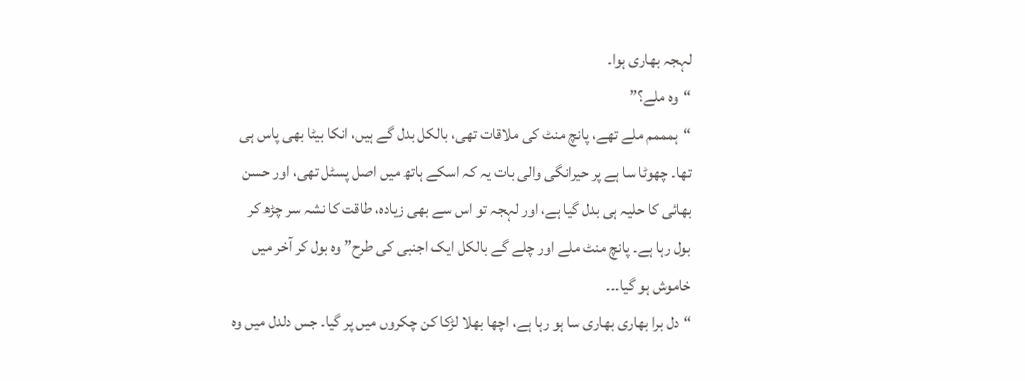لہجہ بھاری ہوا۔
“وہ ملے؟”
“ہمممم ملے تھے، پانچ منٹ کی ملاقات تھی، بالکل بدل گے ہیں، انکا بیٹا بھی پاس ہی تھا۔ چھوٹا سا ہے پر حیرانگی والی بات یہ کہ اسکے ہاتھ میں اصل پسٹل تھی، اور حسن بھائی کا حلیہ ہی بدل گیا ہے، اور لہجہ تو اس سے بھی زیادہ، طاقت کا نشہ سر چڑھ کر بول رہا ہے۔ پانچ منٹ ملے اور چلے گے بالکل ایک اجنبی کی طرح” وہ بول کر آخر میں خاموش ہو گیا۔۔۔
“دل برا بھاری بھاری سا ہو رہا ہے، اچھا بھلا لڑکا کن چکروں میں پر گیا۔ جس دلدل میں وہ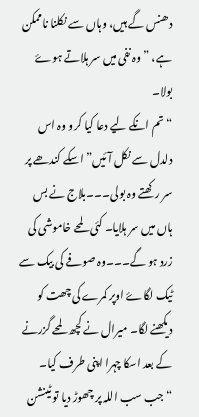دھنس گے ہیں، وہاں سے نکلنا ناممکن ہے، ” وہ نفی میں سر ہلاتے ہوۓ بولا۔
“تم انکے لیے دعا کیا کرو وہ اس دلدل سے نکل آئیں” اسکے کندھے پر سر رکھتے وہ بولی۔۔۔بلاج نے بس ہاں میں سر ہلایا۔ کئی لمحے خاموشی کی زرد ہو گے۔۔۔وہ صوفے کی بیک سے ٹیک لگاۓ اوپر کمرے کی چھت کو دیکھنے لگا۔ میرال نے کچھ لمحے گزرنے کے بعد اسکا چہرا اپنی طرف کیا۔
“جب سب اللہ پر چھوڑ دیا تو ٹینشن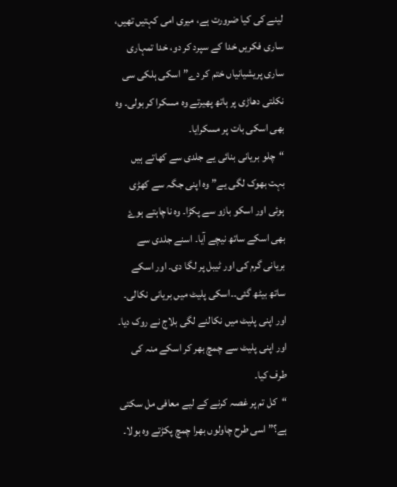لینے کی کیا ضرورت ہے، میری امی کہتیں تھیں، ساری فکریں خدا کے سپرد کر دو، خدا تمہاری ساری پریشیانیاں ختم کر دے” اسکی ہلکی سی نکلتی دھاڑی پر ہاتھ پھیرتے وہ مسکرا کر بولی۔ وہ بھی اسکی بات پر مسکرایا۔
“چلو بریانی بنائی یے جلدی سے کھاتے ہیں بہت بھوک لگی یے” وہ اپنی جگہ سے کھڑی ہوئی اور اسکو بازو سے پکڑا۔ وہ ناچاہتے ہوۓ بھی اسکے ساتھ نیچے آیا۔ اسنے جلدی سے بریانی گرم کی اور ٹیبل پر لگا دی۔ اور اسکے ساتھ بیٹھ گئی۔۔اسکی پلیٹ میں بریانی نکالی۔ اور اپنی پلیٹ میں نکالنے لگی بلاج نے روک دیا۔ اور اپنی پلیٹ سے چمچ بھر کر اسکے منہ کی طرف کیا۔
“کل تم پر غصہ کرنے کے لیے معافی مل سکتی ہے؟” اسی طرح چاولوں بھرا چمچ پکڑتے وہ بولا۔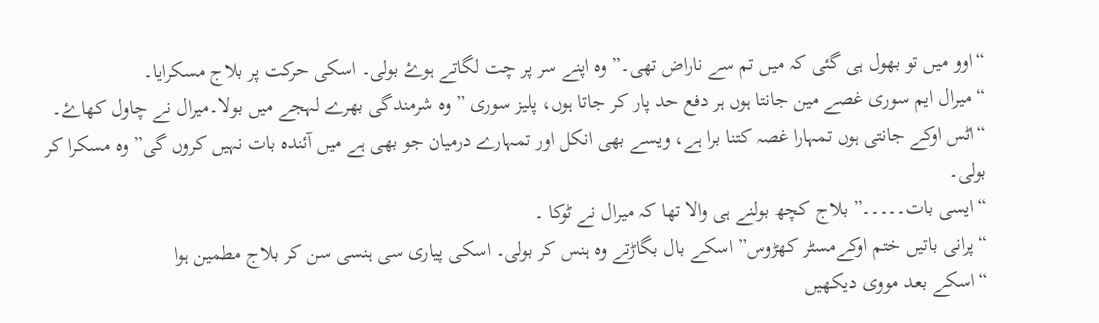“اوو میں تو بھول ہی گئی کہ میں تم سے ناراض تھی۔” وہ اپنے سر پر چت لگاتے ہوۓ بولی۔ اسکی حرکت پر بلاج مسکرایا۔
“میرال ایم سوری غصے مین جانتا ہوں ہر دفع حد پار کر جاتا ہوں، پلیز سوری ” وہ شرمندگی بھرے لہجے میں بولا۔میرال نے چاول کھاۓ۔
“اٹس اوکے جانتی ہوں تمہارا غصہ کتنا برا ہے، ویسے بھی انکل اور تمہارے درمیان جو بھی ہے میں آئندہ بات نہیں کروں گی” وہ مسکرا کر بولی۔
“ایسی بات۔۔۔۔۔” بلاج کچھ بولنے ہی والا تھا کہ میرال نے ٹوکا ۔
“پرانی باتیں ختم اوکےمسٹر کھڑوس” اسکے بال بگاڑتے وہ ہنس کر بولی۔ اسکی پیاری سی ہنسی سن کر بلاج مطمین ہوا
“اسکے بعد مووی دیکھیں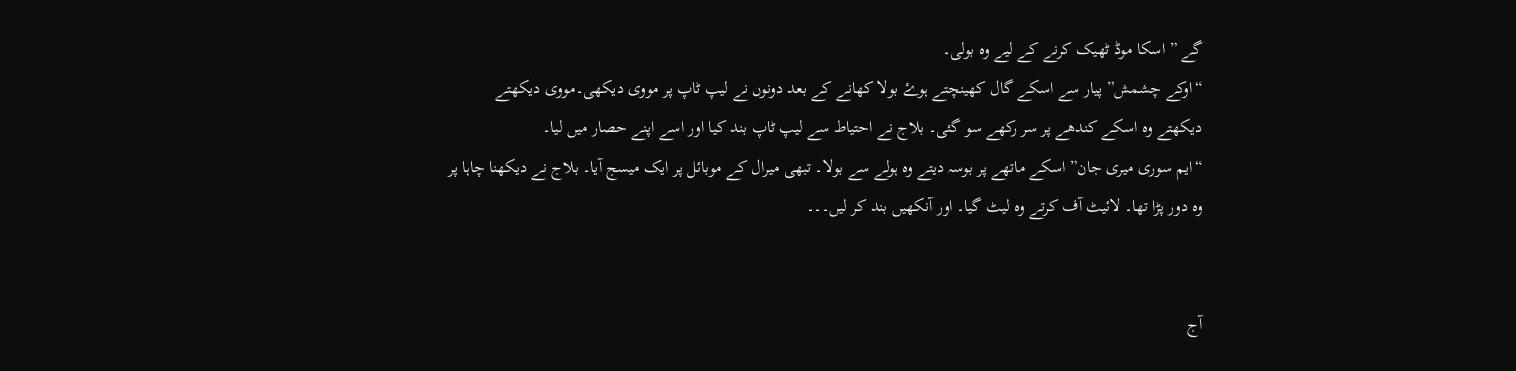گے ” اسکا موڈ ٹھیک کرنے کے لیے وہ بولی۔
“اوکے چشمش” پیار سے اسکے گال کھینچتے ہوۓ بولا کھانے کے بعد دونوں نے لیپ ٹاپ پر مووی دیکھی۔مووی دیکھتے دیکھتے وہ اسکے کندھے پر سر رکھے سو گئی۔ بلاج نے احتیاط سے لیپ ٹاپ بند کیا اور اسے اپنے حصار میں لیا۔
“ایم سوری میری جان” اسکے ماتھے پر بوسہ دیتے وہ ہولے سے بولا۔ تبھی میرال کے موبائل پر ایک میسج آیا۔ بلاج نے دیکھنا چاہا پر وہ دور پڑا تھا۔ لائیٹ آف کرتے وہ لیٹ گیا۔ اور آنکھیں بند کر لیں۔۔۔


آج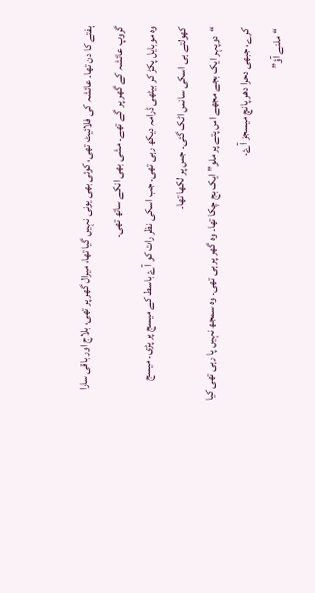ہفتے کا دن تھا۔ عائشہ کی فلائیٹ تھی، کوئی بھی یونی نہیں گیا تھا، میرال گھر پر تھی، بلاج اور باقی سارا گروپ عائشہ کے گھر پر گے تھے۔ مشی بھی انکے ساتھ تھی۔
وہ موبایل پکڑ کر بیٹھی ڈرامہ دیکھ رہی تھی۔ جب اسکی نظر رات کو آۓ باسط کے میسج پر پڑی۔ میسج کھولتے ہی اسکی سانس اٹک گئی۔ جس پر لکھا تھا۔
“دوپہر ایک بجے مجھے اس پتے پر ملو” ایک بج چکا تھا۔ وہ گھر پر ہی تھی۔ وہ سمجھ نہیں پا رہی تھی کیا کرے، جبھی دحرا دھر پانچ میسجز آۓ۔
“ملنے آؤ”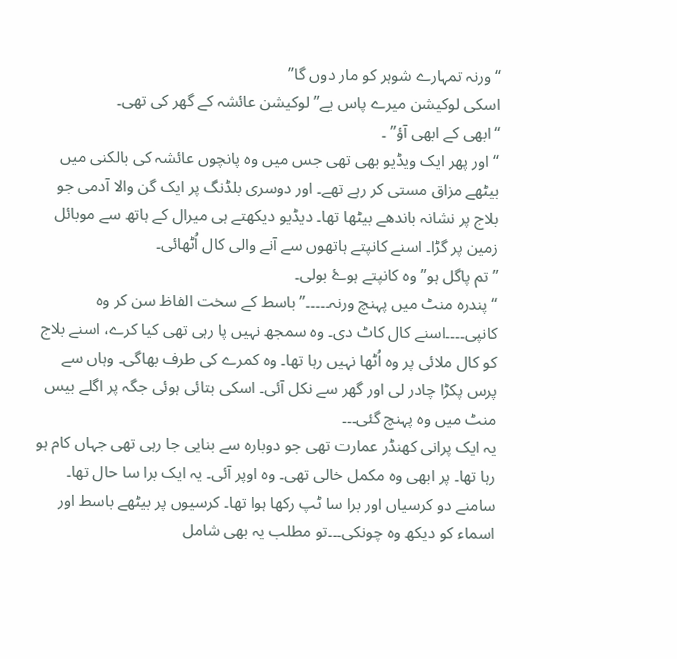“ورنہ تمہارے شوہر کو مار دوں گا”
اسکی لوکیشن میرے پاس یے” لوکیشن عائشہ کے گھر کی تھی۔
“ابھی کے ابھی آؤ” ۔
“اور پھر ایک ویڈیو بھی تھی جس میں وہ پانچوں عائشہ کی بالکنی میں بیٹھے مزاق مستی کر رہے تھے۔ اور دوسری بلڈنگ پر ایک گن والا آدمی جو بلاج پر نشانہ باندھے بیٹھا تھا۔ دیڈیو دیکھتے ہی میرال کے ہاتھ سے موبائل زمین پر گڑا۔ اسنے کانپتے ہاتھوں سے آنے والی کال اُٹھائی۔
” تم پاگل ہو” وہ کانپتے ہوۓ بولی۔
“پندرہ منٹ میں پہنچ ورنہ۔۔۔۔۔” باسط کے سخت الفاظ سن کر وہ کانپی۔۔۔۔اسنے کال کاٹ دی۔ وہ سمجھ نہیں پا رہی تھی کیا کرے، اسنے بلاج کو کال ملائی پر وہ اُٹھا نہیں رہا تھا۔ وہ کمرے کی طرف بھاگی۔ وہاں سے پرس پکڑا چادر لی اور گھر سے نکل آئی۔ اسکی بتائی ہوئی جگہ پر اگلے بیس منٹ میں وہ پہنچ گئی۔۔۔
یہ ایک پرانی کھنڈر عمارت تھی جو دوبارہ سے بنایی جا رہی تھی جہاں کام ہو رہا تھا۔ پر ابھی وہ مکمل خالی تھی۔ وہ اوپر آئی۔ یہ ایک برا سا حال تھا۔ سامنے دو کرسیاں اور برا سا ٹپ رکھا ہوا تھا۔ کرسیوں پر بیٹھے باسط اور اسماء کو دیکھ وہ چونکی۔۔۔تو مطلب یہ بھی شامل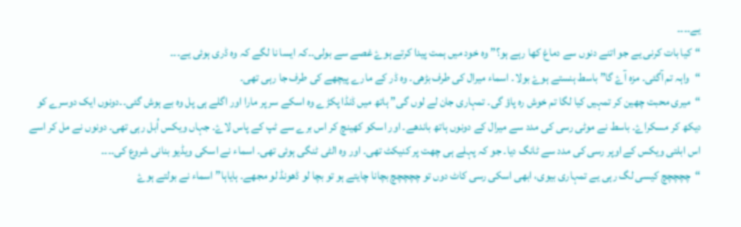یے۔۔۔۔
“کیا بات کرنی یے جو اتنے دنوں سے دماغ کھا رہے ہو؟” وہ خود میں ہمت پیدا کرتے ہوۓ غصے سے بولی۔۔کہ ایسا نا لگے کہ وہ ڈری ہوئی یے۔۔۔
“واہہ تم آگئی۔ مزہ آۓ گا” باسط ہنستے ہوۓ بولا۔ اسماء میرال کی طرف بڑھی۔ وہ ڈر کے مارے پیچھے کی طرف جا رہی تھی۔
“میری محبت چھین کر تمہیں کیا لگا تم خوش رہ پاؤ گی۔ تمہاری جان لے لوں گی” ہاتھ میں ڈنڈا پکڑے وہ اسکے سر پر مارا اور اگلے ہی پل وہ بے ہوش گئی۔۔دونوں ایک دوسرے کو دیکھ کر مسکراۓ۔ باسط نے موٹی رسی کی مدد سے میرال کے دونوں ہاتھ باندھے۔ اور اسکو کھینچ کر اس برے سے ٹپ کے پاس لاۓ۔ جہاں ویکس اُبل رہی تھی۔ دونوں نے مل کر اسے اس ابلتی ویکس کے اوپر رسی کی مدد سے ٹانگ دیا۔ جو کہ پہلے ہی چھت پر کنیکٹ تھی۔ اور وہ الٹی ٹنگی ہوئی تھی۔ اسماء نے اسکی ویڈیو بنانی شروع کی۔۔۔۔
“چچچچچ کیسی لگ رہی یے تمہاری بیوی، ابھی اسکی رسی کاٹ دوں تو چچچچچ بچانا چایتے ہو تو بچا لو ڈھونڈ لو مجھے۔ ہایاہا” اسماء نے بولتے ہوۓ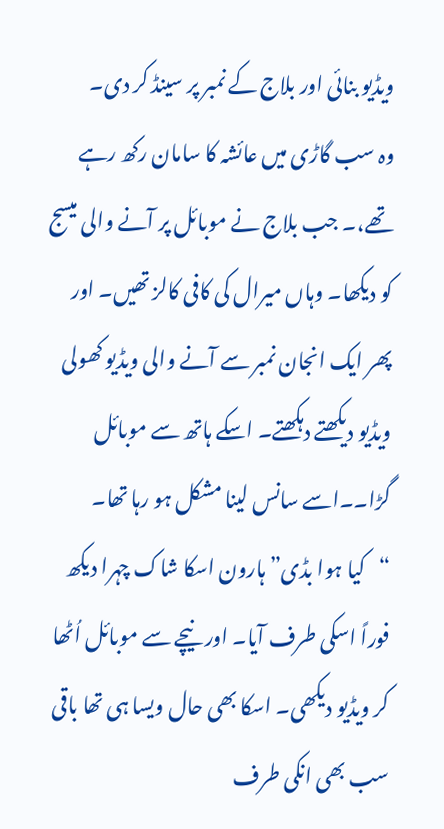ویڈیو بنائی اور بلاج کے نمبر پر سینڈ کر دی۔
وہ سب گاڑی میں عائشہ کا سامان رکھ رہے تھے،۔ جب بلاج نے موبائل پر آنے والی میسج کو دیکھا۔ وہاں میرال کی کافی کالز تھیں۔ اور پھر ایک انجان نمبر سے آنے والی ویڈیو کھولی ویڈیو دیکھتے دہکھتے۔ اسکے ہاتھ سے موبائل گڑا۔۔اسے سانس لینا مشکل ہو رہا تھا۔
“کیا ہوا بڈی” ہارون اسکا شاک چہرا دیکھ فوراً اسکی طرف آیا۔ اور نیچے سے موبائل اُٹھا کر ویڈیو دیکھی۔ اسکا بھی حال ویسا ہی تھا باقی سب بھی انکی طرف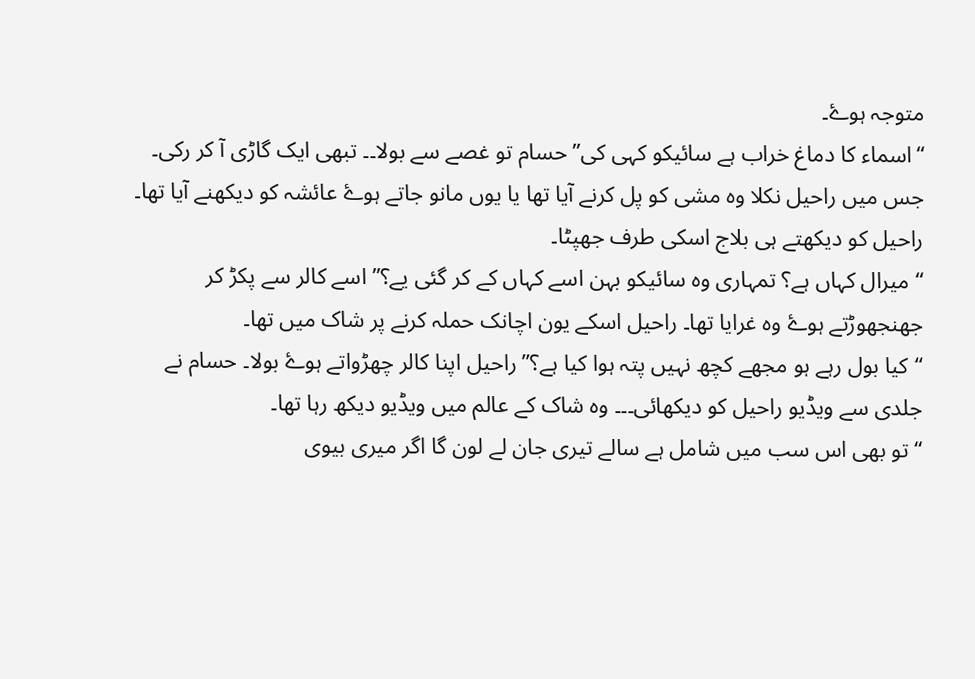متوجہ ہوۓ۔
“اسماء کا دماغ خراب ہے سائیکو کہی کی” حسام تو غصے سے بولا۔۔ تبھی ایک گاڑی آ کر رکی۔ جس میں راحیل نکلا وہ مشی کو پل کرنے آیا تھا یا یوں مانو جاتے ہوۓ عائشہ کو دیکھنے آیا تھا۔ راحیل کو دیکھتے ہی بلاج اسکی طرف جھپٹا۔
“میرال کہاں ہے؟ تمہاری وہ سائیکو بہن اسے کہاں کے کر گئی یے؟” اسے کالر سے پکڑ کر جھنجھوڑتے ہوۓ وہ غرایا تھا۔ راحیل اسکے یون اچانک حملہ کرنے پر شاک میں تھا۔
“کیا بول رہے ہو مجھے کچھ نہیں پتہ ہوا کیا ہے؟” راحیل اپنا کالر چھڑواتے ہوۓ بولا۔ حسام نے جلدی سے ویڈیو راحیل کو دیکھائی۔۔۔ وہ شاک کے عالم میں ویڈیو دیکھ رہا تھا۔
“تو بھی اس سب میں شامل ہے سالے تیری جان لے لون گا اگر میری بیوی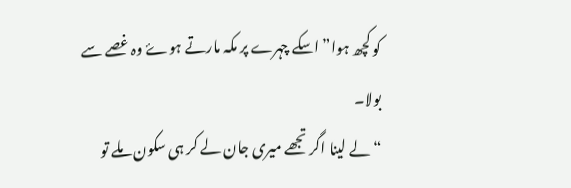کو کچھ ہوا” اسکے چہرے پر مکہ مارتے ہوۓ وہ غصے سے بولا۔
“لے لینا اگر تجھے میری جان لے کر ہی سکون ملے تو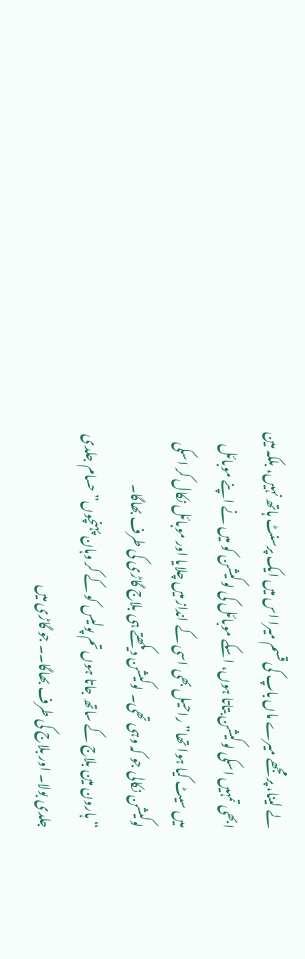لے لینا، پر مجھے میرے ماں باپ کی قسم میرا اس میں ایک پرسنٹ ہاتھ نہیں، بلکہ مین ابھی تمہیں اسکی لوکیشن بتاتا ہوں، اسکے موبائل کی لوکیشن کو میں نے اپنے موبائل میں سیٹ کیا ہوا تھا” راحیل بھی اسی کے انداز میں چلایا اور موبائل نکال کر اسکی لوکیشن نکالی جو کہ وہی تھی۔ لوکیشن دیکھتے ہی بلاج گاڑی کی طرف بھاگا۔
“ہارون مین بلاج کے ساتھ جاتا ہوں تم پولیس کو کے کر وہان پہنچوں” حسام جلدی جلدی بولا۔ اور بلاج کی طرف بھاگا۔۔ جو گاڑی میں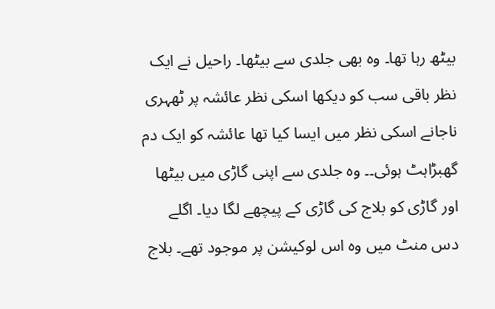بیٹھ رہا تھا۔ وہ بھی جلدی سے بیٹھا۔ راحیل نے ایک نظر باقی سب کو دیکھا اسکی نظر عائشہ پر ٹھہری ناجانے اسکی نظر میں ایسا کیا تھا عائشہ کو ایک دم گھبڑاہٹ ہوئی۔۔ وہ جلدی سے اپنی گاڑی میں بیٹھا اور گاڑی کو بلاج کی گاڑی کے پیچھے لگا دیا۔ اگلے دس منٹ میں وہ اس لوکیشن پر موجود تھے۔ بلاج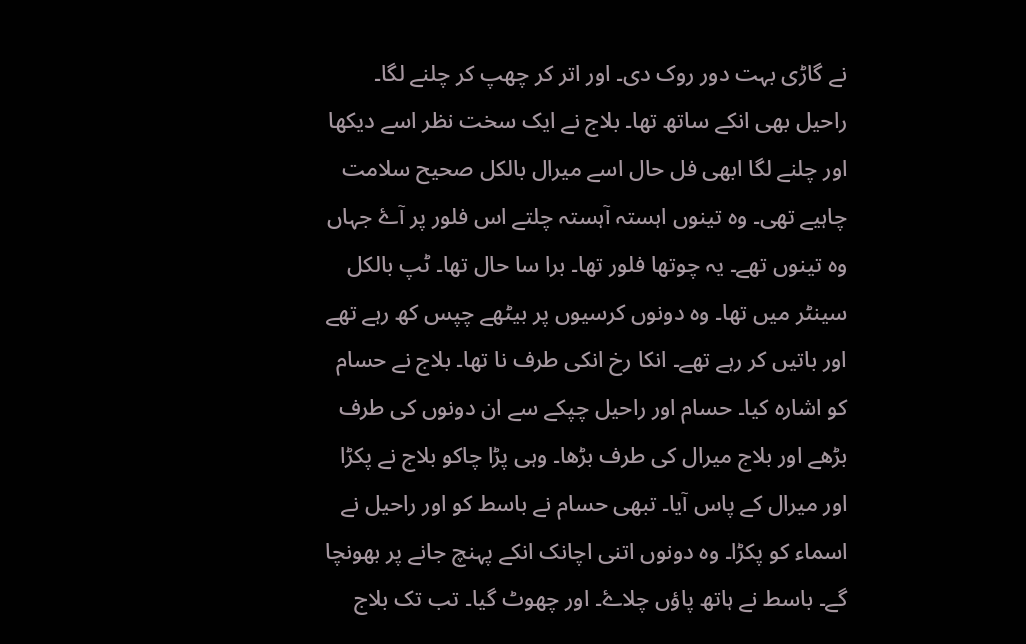نے گاڑی بہت دور روک دی۔ اور اتر کر چھپ کر چلنے لگا۔ راحیل بھی انکے ساتھ تھا۔ بلاج نے ایک سخت نظر اسے دیکھا اور چلنے لگا ابھی فل حال اسے میرال بالکل صحیح سلامت چاہیے تھی۔ وہ تینوں اہستہ آہستہ چلتے اس فلور پر آۓ جہاں وہ تینوں تھے۔ یہ چوتھا فلور تھا۔ برا سا حال تھا۔ ٹپ بالکل سینٹر میں تھا۔ وہ دونوں کرسیوں پر بیٹھے چپس کھ رہے تھے اور باتیں کر رہے تھے۔ انکا رخ انکی طرف نا تھا۔ بلاج نے حسام کو اشارہ کیا۔ حسام اور راحیل چپکے سے ان دونوں کی طرف بڑھے اور بلاج میرال کی طرف بڑھا۔ وہی پڑا چاکو بلاج نے پکڑا اور میرال کے پاس آیا۔ تبھی حسام نے باسط کو اور راحیل نے اسماء کو پکڑا۔ وہ دونوں اتنی اچانک انکے پہنچ جانے پر بھونچا گے۔ باسط نے ہاتھ پاؤں چلاۓ۔ اور چھوٹ گیا۔ تب تک بلاج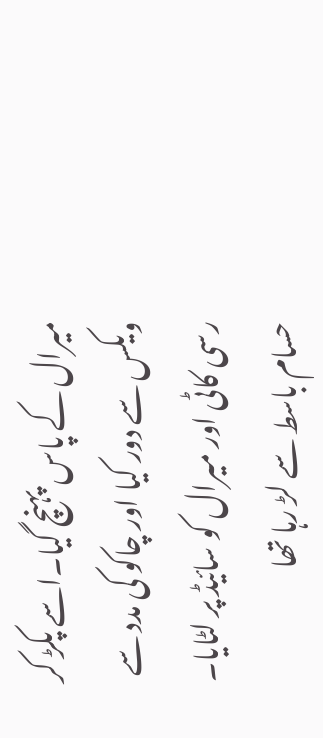میرال کے پاس پہنچ گیا۔اسے پکڑ کر ویکس سے دور کیا اور چاکو کی مدد سے رسی کاٹی اور میرال کو سائیڈ پر لٹایا۔ حسام باسط سے لڑ رہا تھا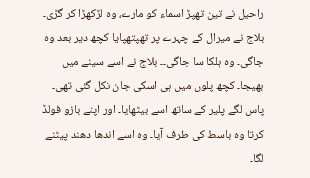راحیل نے تین تھپڑ اسماء کو مارے، وہ لڑکھڑا کر گڑی۔ بلاج نے میرال کے چہرے پر تھپتھپایا کچھ دیر بعد وہ جاگی۔ وہ ہلکا سا جاگی۔۔ بلاج نے اسے سینے میں بھیجا۔ کچھ پلوں میں ہی اسکی جان نکل گئی تھی۔ پاس لگے پلیر کے ساتھ اسے بیٹھایا۔ اور اپنے بازو فولڈ کرتا وہ باسط کی طرف آیا۔ وہ اسے اندھا دھند پیٹنے لگا۔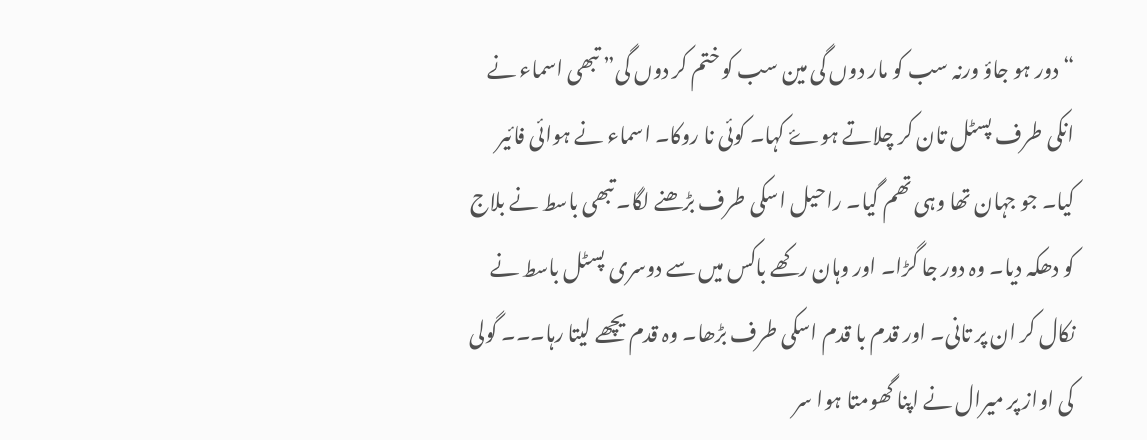“دور ہو جاؤ ورنہ سب کو مار دوں گی مین سب کو ختم کر دوں گی” تبھی اسماء نے انکی طرف پسٹل تان کر چلاتے ہوۓ کہا۔ کوئی نا روکا۔ اسماء نے ہوائی فائیر کیا۔ جو جہان تھا وہی تھم گیا۔ راحیل اسکی طرف بڑھنے لگا۔ تبھی باسط نے بلاج کو دھکہ دیا۔ وہ دور جا گڑا۔ اور وہان رکھے باکس میں سے دوسری پسٹل باسط نے نکال کر ان پر تانی۔ اور قدم با قدم اسکی طرف بڑھا۔ وہ قدم یچھے لیتا رہا۔۔۔ گولی کی اواز پر میرال نے اپنا گھومتا ہوا سر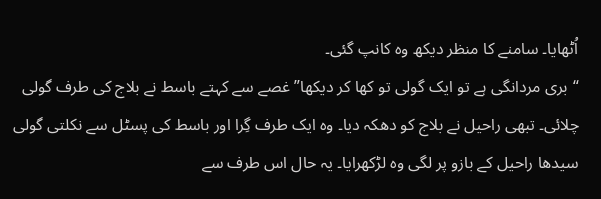اُٹھایا۔ سامنے کا منظر دیکھ وہ کانپ گئی۔
“بری مردانگی ہے تو ایک گولی تو کھا کر دیکھا” غصے سے کہتے باسط نے بلاج کی طرف گولی چلائی۔ تبھی راحیل نے بلاج کو دھکہ دیا۔ وہ ایک طرف گِرا اور باسط کی پسٹل سے نکلتی گولی سیدھا راحیل کے بازو پر لگی وہ لڑکھرایا۔ یہ حال اس طرف سے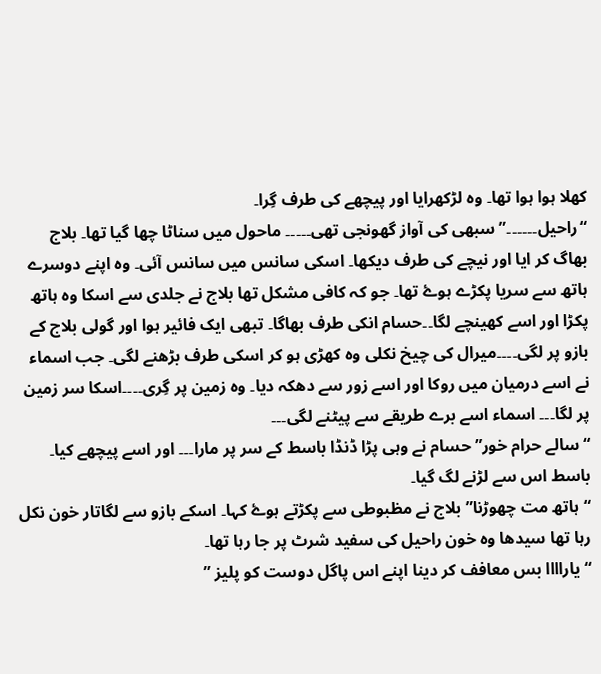کھلا ہوا ہوا تھا۔ وہ لڑکھرایا اور پیچھے کی طرف گِرا۔
“راحیل۔۔۔۔۔۔” سبھی کی آواز گھونجی تھی۔۔۔۔۔ ماحول میں سناٹا چھا گیا تھا۔ بلاج بھاگ کر ایا اور نیچے کی طرف دیکھا۔ اسکی سانس میں سانس آئی۔ وہ اپنے دوسرے ہاتھ سے سریا پکڑے ہوۓ تھا۔ جو کہ کافی مشکل تھا بلاج نے جلدی سے اسکا وہ ہاتھ پکڑا اور اسے کھینچے لگا۔۔حسام انکی طرف بھاگا۔ تبھی ایک فائیر ہوا اور گولی بلاج کے بازو پر لگی۔۔۔۔میرال کی چیخ نکلی وہ کھڑی ہو کر اسکی طرف بڑھنے لگی۔ جب اسماء نے اسے درمیان میں روکا اور اسے زور سے دھکہ دیا۔ وہ زمین پر گِری۔۔۔۔اسکا سر زمین پر لگا۔۔۔ اسماء اسے برے طریقے سے پیٹنے لگی۔۔۔
“سالے حرام خور” حسام نے وہی پڑا ڈنڈا باسط کے سر پر مارا۔۔۔ اور اسے پیچھے کیا۔ باسط اس سے لڑنے لگ گیا۔
“ہاتھ مت چھوڑنا” بلاج نے مظبوطی سے پکڑتے ہوۓ کہا۔ اسکے بازو سے لگاتار خون نکل رہا تھا سیدھا وہ خون راحیل کی سفید شرٹ پر جا رہا تھا۔
“یاراااا بس معافف کر دینا اپنے اس پاگل دوست کو پلیز ”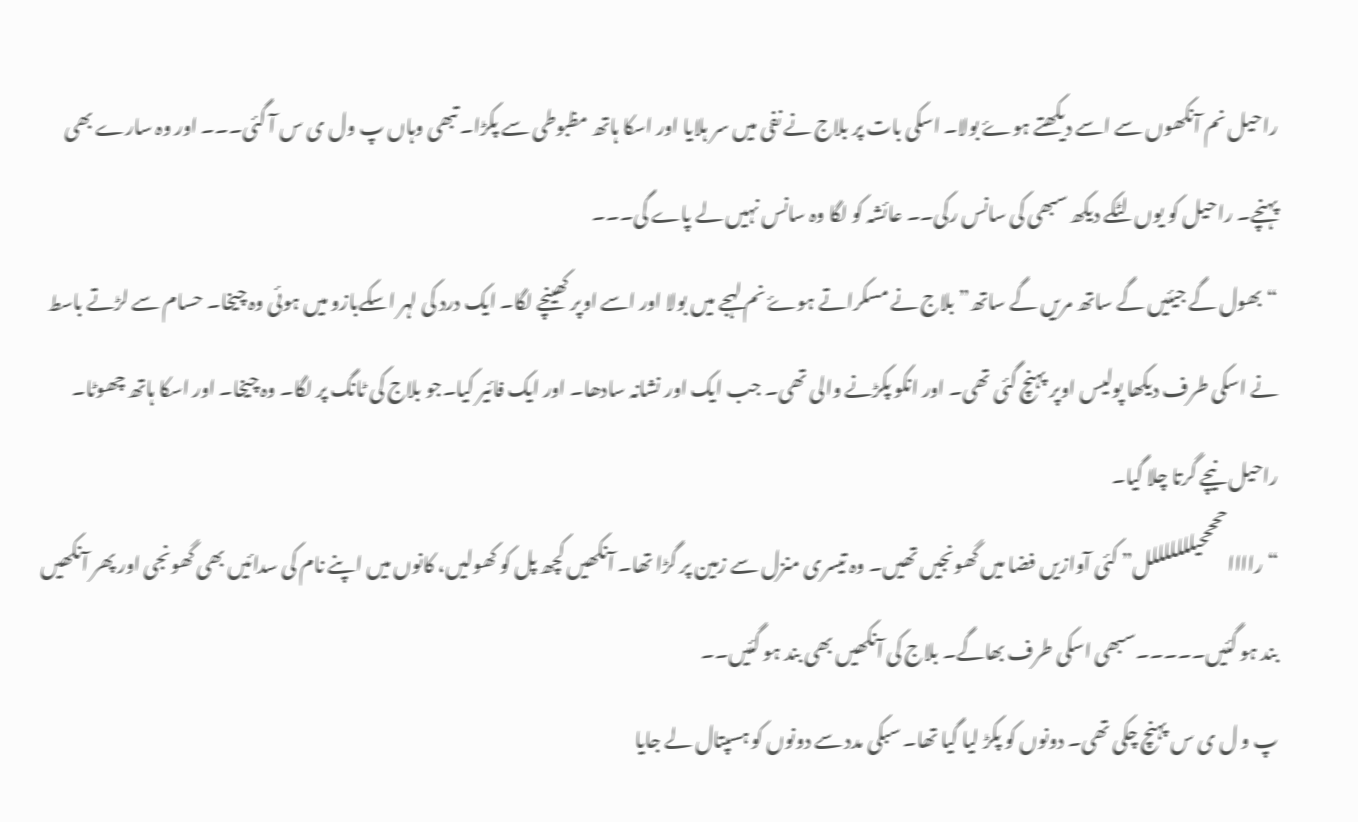راحیل نم آنکھوں سے اسے دیکھتے ہوۓ بولا۔ اسکی بات پر بلاج نے نفی میں سر ہلایا اور اسکا ہاتھ مظبوطی سے پکڑا۔ تبھی وہاں پ ول ی س آ گئی۔۔۔ اور وہ سارے بھی پہنچے۔ راحیل کو یوں لٹکے دیکھ سبھی کی سانس رکی۔۔ عائشہ کو لگا وہ سانس نہیں لے پاے گی۔۔۔
“بھول گے جیئیں گے ساتھ مریں گے ساتھ” بلاج نے مسکراتے ہوۓ نم لہجے میں بولا اور اسے اوپر کھینچے لگا۔ ایک درد کی لہر اسکےبازو میں ہوئی وہ چیخا۔ حسام سے لڑتے باسط نے اسکی طرف دیکھا پولیس اوپر پہنچ گئی تھی۔ اور انکو پکڑنے والی تھی۔ جب ایک اور نشانہ سادھا۔ اور ایک فائیر کیا۔جو بلاج کی ٹانگ پر لگا۔ وہ چیخا۔ اور اسکا ہاتھ چھوٹا۔ راحیل نیچے گرتا چلا گیا۔
“رااااحححححیلللللللل” کئی آوازیں فضا میں گھونجیں تھیں۔ وہ تیسری منزل سے زمین پر گڑا تھا۔ آنکھیں کچھ پل کو کھولیں، کانوں میں اپنے نام کی سدائیں بھی گھونجی اور پھر آنکھیں بند ہو گئیں۔۔۔۔۔سبھی اسکی طرف بھاگے۔ بلاج کی آنکھیں بھی بند ہو گئیں۔۔
پ و ل ی س پہنچ چکی تھی۔ دونوں کو پکڑ لیا گیا تھا۔ سبکی مدد سے دونوں کو ہسپتال لے جایا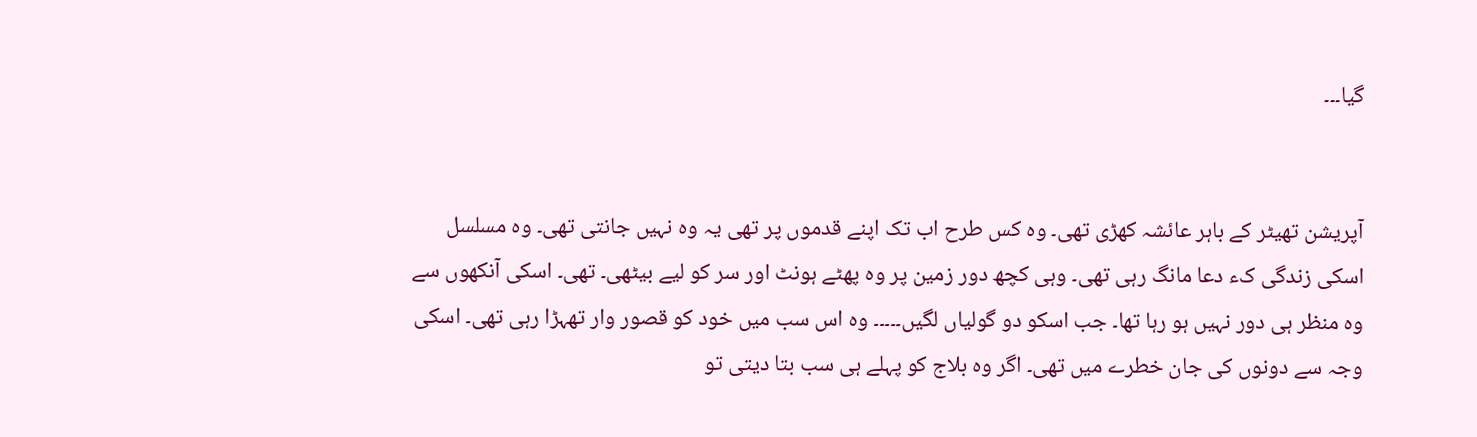گیا۔۔۔


آپریشن تھیٹر کے باہر عائشہ کھڑی تھی۔ وہ کس طرح اب تک اپنے قدموں پر تھی یہ وہ نہیں جانتی تھی۔ وہ مسلسل اسکی زندگی کء دعا مانگ رہی تھی۔ وہی کچھ دور زمین پر وہ پھٹے ہونٹ اور سر کو لیے بیٹھی۔ تھی۔ اسکی آنکھوں سے وہ منظر ہی دور نہیں ہو رہا تھا۔ جب اسکو دو گولیاں لگیں۔۔۔۔۔ وہ اس سب میں خود کو قصور وار تھہڑا رہی تھی۔ اسکی وجہ سے دونوں کی جان خطرے میں تھی۔ اگر وہ بلاج کو پہلے ہی سب بتا دیتی تو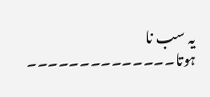یہ سب نا ہوتا۔۔۔۔۔۔۔۔۔۔۔۔۔۔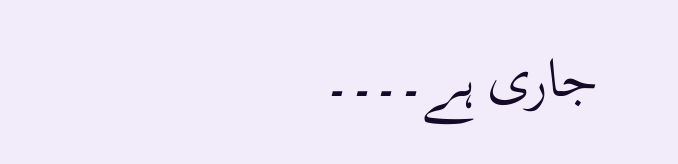جاری ہے۔۔۔۔